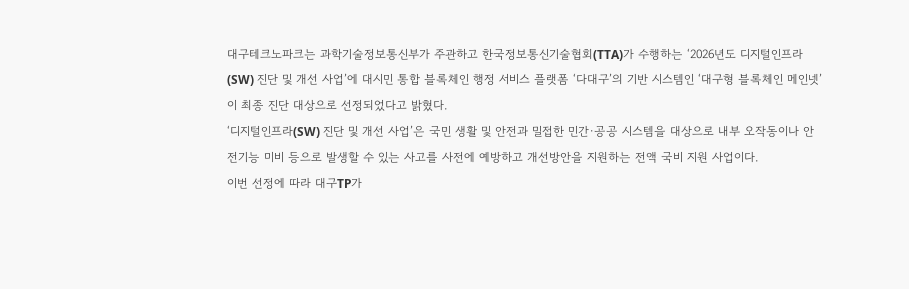대구테크노파크는 과학기술정보통신부가 주관하고 한국정보통신기술협회(TTA)가 수행하는 ‘2026년도 디지털인프라(SW) 진단 및 개선 사업’에 대시민 통합 블록체인 행정 서비스 플랫폼 ‘다대구’의 기반 시스템인 ‘대구형 블록체인 메인넷’이 최종 진단 대상으로 선정되었다고 밝혔다.
‘디지털인프라(SW) 진단 및 개선 사업’은 국민 생활 및 안전과 밀접한 민간·공공 시스템을 대상으로 내부 오작동이나 안전기능 미비 등으로 발생할 수 있는 사고를 사전에 예방하고 개선방안을 지원하는 전액 국비 지원 사업이다.
이번 선정에 따라 대구TP가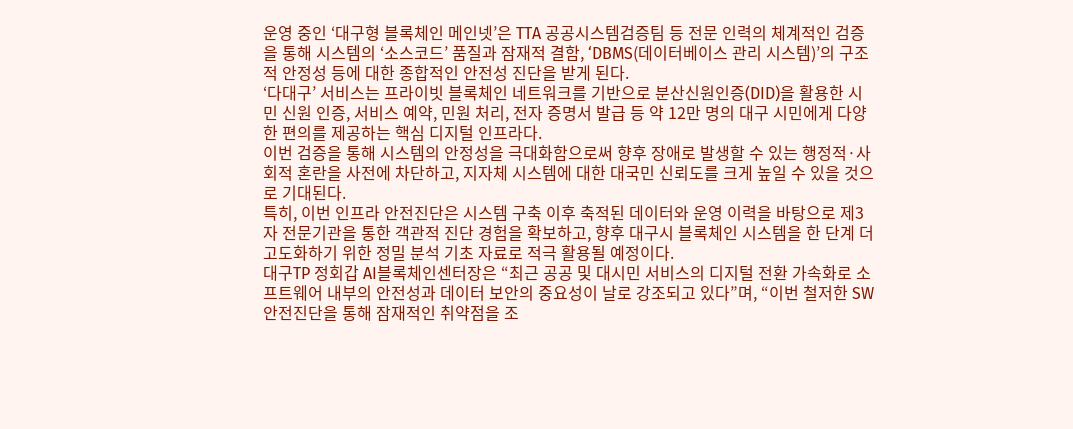운영 중인 ‘대구형 블록체인 메인넷’은 TTA 공공시스템검증팀 등 전문 인력의 체계적인 검증을 통해 시스템의 ‘소스코드’ 품질과 잠재적 결함, ‘DBMS(데이터베이스 관리 시스템)’의 구조적 안정성 등에 대한 종합적인 안전성 진단을 받게 된다.
‘다대구’ 서비스는 프라이빗 블록체인 네트워크를 기반으로 분산신원인증(DID)을 활용한 시민 신원 인증, 서비스 예약, 민원 처리, 전자 증명서 발급 등 약 12만 명의 대구 시민에게 다양한 편의를 제공하는 핵심 디지털 인프라다.
이번 검증을 통해 시스템의 안정성을 극대화함으로써 향후 장애로 발생할 수 있는 행정적·사회적 혼란을 사전에 차단하고, 지자체 시스템에 대한 대국민 신뢰도를 크게 높일 수 있을 것으로 기대된다.
특히, 이번 인프라 안전진단은 시스템 구축 이후 축적된 데이터와 운영 이력을 바탕으로 제3자 전문기관을 통한 객관적 진단 경험을 확보하고, 향후 대구시 블록체인 시스템을 한 단계 더 고도화하기 위한 정밀 분석 기초 자료로 적극 활용될 예정이다.
대구TP 정회갑 AI블록체인센터장은 “최근 공공 및 대시민 서비스의 디지털 전환 가속화로 소프트웨어 내부의 안전성과 데이터 보안의 중요성이 날로 강조되고 있다”며, “이번 철저한 SW 안전진단을 통해 잠재적인 취약점을 조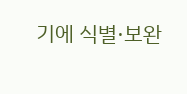기에 식별·보완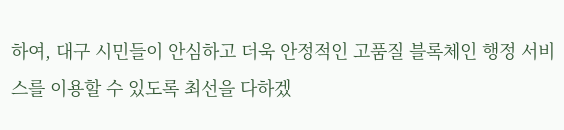하여, 대구 시민들이 안심하고 더욱 안정적인 고품질 블록체인 행정 서비스를 이용할 수 있도록 최선을 다하겠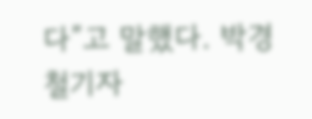다”고 말했다. 박경철기자